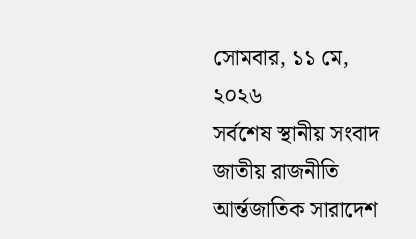সোমবার, ১১ মে, ২০২৬
সর্বশেষ স্থানীয় সংবাদ জাতীয় রাজনীতি আর্ন্তজাতিক সারাদেশ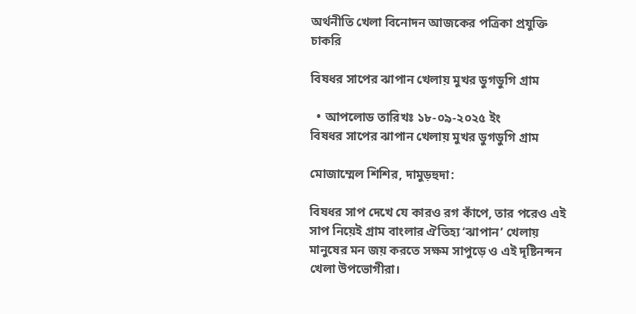অর্থনীতি খেলা বিনোদন আজকের পত্রিকা প্রযুক্তি চাকরি

বিষধর সাপের ঝাপান খেলায় মুখর ডুগডুগি গ্রাম

  • আপলোড তারিখঃ ১৮-০৯-২০২৫ ইং
বিষধর সাপের ঝাপান খেলায় মুখর ডুগডুগি গ্রাম

মোজাম্মেল শিশির, দামুড়হুদা:

বিষধর সাপ দেখে যে কারও রগ কাঁপে, তার পরেও এই সাপ নিয়েই গ্রাম বাংলার ঐতিহ্য ‘ঝাপান’ খেলায় মানুষের মন জয় করতে সক্ষম সাপুড়ে ও এই দৃষ্টিনন্দন খেলা উপভোগীরা।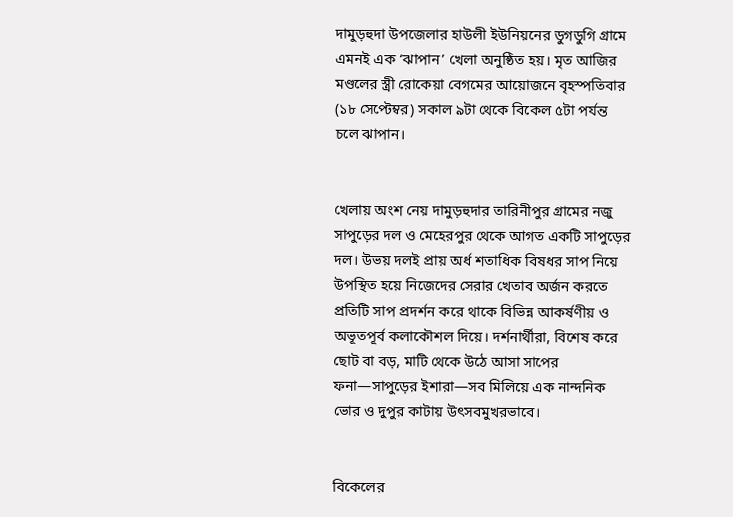দামুড়হুদা উপজেলার হাউলী ইউনিয়নের ডুগডুগি গ্রামে এমনই এক ‘ঝাপান’ খেলা অনুষ্ঠিত হয়। মৃত আজির মণ্ডলের স্ত্রী রোকেয়া বেগমের আয়োজনে বৃহস্পতিবার (১৮ সেপ্টেম্বর) সকাল ৯টা থেকে বিকেল ৫টা পর্যন্ত চলে ঝাপান।


খেলায় অংশ নেয় দামুড়হুদার তারিনীপুর গ্রামের নজু সাপুড়ের দল ও মেহেরপুর থেকে আগত একটি সাপুড়ের দল। উভয় দলই প্রায় অর্ধ শতাধিক বিষধর সাপ নিয়ে উপস্থিত হয়ে নিজেদের সেরার খেতাব অর্জন করতে প্রতিটি সাপ প্রদর্শন করে থাকে বিভিন্ন আকর্ষণীয় ও অভূতপূর্ব কলাকৌশল দিয়ে। দর্শনার্থীরা, বিশেষ করে ছোট বা বড়, মাটি থেকে উঠে আসা সাপের ফনা—সাপুড়ের ইশারা—সব মিলিয়ে এক নান্দনিক ভোর ও দুপুর কাটায় উৎসবমুখরভাবে।


বিকেলের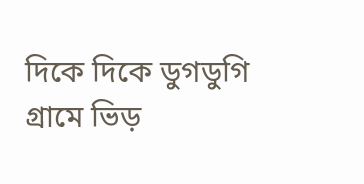দিকে দিকে ডুগডুগি গ্রামে ভিড়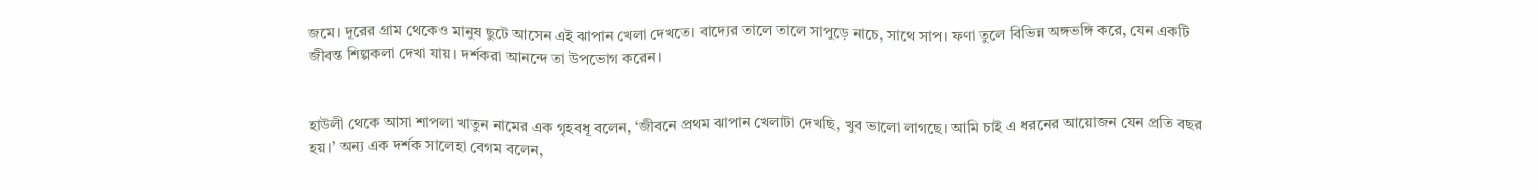জমে। দূরের গ্রাম থেকেও মানুষ ছুটে আসেন এই ঝাপান খেলা দেখতে। বাদ্যের তালে তালে সাপুড়ে নাচে, সাথে সাপ। ফণা তুলে বিভিন্ন অঙ্গভঙ্গি করে, যেন একটি জীবন্ত শিল্পকলা দেখা যায়। দর্শকরা আনন্দে তা উপভোগ করেন।


হাউলী থেকে আসা শাপলা খাতুন নামের এক গৃহবধূ বলেন, ‘জীবনে প্রথম ঝাপান খেলাটা দেখছি, খুব ভালো লাগছে। আমি চাই এ ধরনের আয়োজন যেন প্রতি বছর হয়।’ অন্য এক দর্শক সালেহা বেগম বলেন,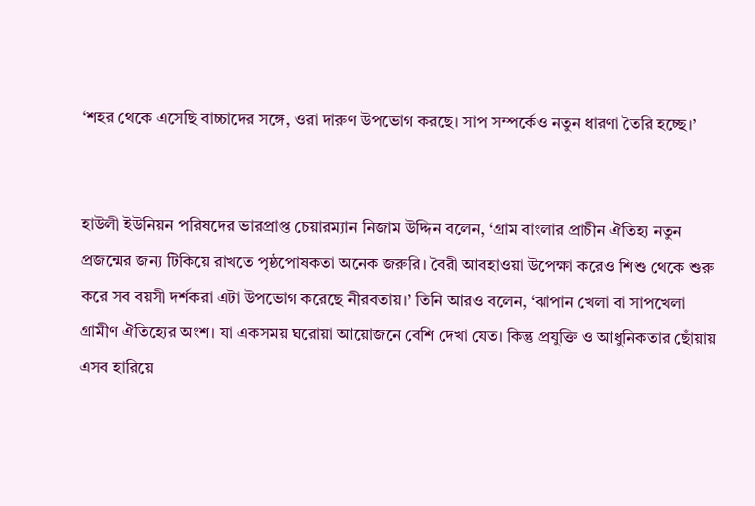‘শহর থেকে এসেছি বাচ্চাদের সঙ্গে, ওরা দারুণ উপভোগ করছে। সাপ সম্পর্কেও নতুন ধারণা তৈরি হচ্ছে।’


হাউলী ইউনিয়ন পরিষদের ভারপ্রাপ্ত চেয়ারম্যান নিজাম উদ্দিন বলেন, ‘গ্রাম বাংলার প্রাচীন ঐতিহ্য নতুন প্রজন্মের জন্য টিকিয়ে রাখতে পৃষ্ঠপোষকতা অনেক জরুরি। বৈরী আবহাওয়া উপেক্ষা করেও শিশু থেকে শুরু করে সব বয়সী দর্শকরা এটা উপভোগ করেছে নীরবতায়।’ তিনি আরও বলেন, ‘ঝাপান খেলা বা সাপখেলা গ্রামীণ ঐতিহ্যের অংশ। যা একসময় ঘরোয়া আয়োজনে বেশি দেখা যেত। কিন্তু প্রযুক্তি ও আধুনিকতার ছোঁয়ায় এসব হারিয়ে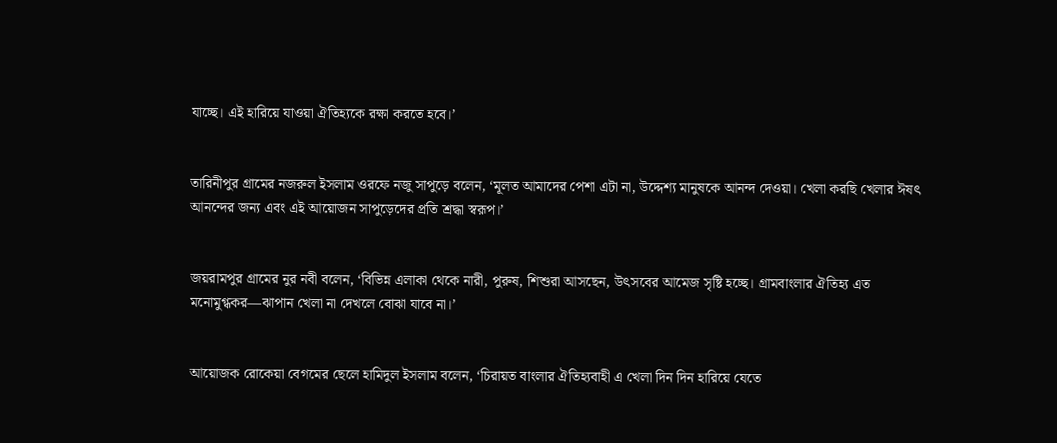যাচ্ছে। এই হারিয়ে যাওয়া ঐতিহ্যকে রক্ষা করতে হবে।’


তারিনীপুর গ্রামের নজরুল ইসলাম ওরফে নজু সাপুড়ে বলেন, ‘মূলত আমাদের পেশা এটা না, উদ্দেশ্য মানুষকে আনন্দ দেওয়া। খেলা করছি খেলার ঈষৎ আনন্দের জন্য এবং এই আয়োজন সাপুড়েদের প্রতি শ্রদ্ধা স্বরূপ।’


জয়রামপুর গ্রামের নুর নবী বলেন, ‘বিভিন্ন এলাকা থেকে নারী, পুরুষ, শিশুরা আসছেন, উৎসবের আমেজ সৃষ্টি হচ্ছে। গ্রামবাংলার ঐতিহ্য এত মনোমুগ্ধকর—ঝাপান খেলা না দেখলে বোঝা যাবে না।’


আয়োজক রোকেয়া বেগমের ছেলে হামিদুল ইসলাম বলেন, ‘চিরায়ত বাংলার ঐতিহ্যবাহী এ খেলা দিন দিন হারিয়ে যেতে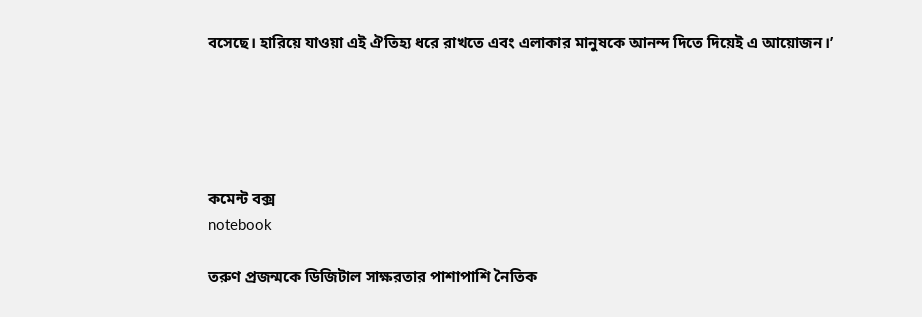বসেছে। হারিয়ে যাওয়া এই ঐতিহ্য ধরে রাখতে এবং এলাকার মানুষকে আনন্দ দিতে দিয়েই এ আয়োজন।’





কমেন্ট বক্স
notebook

তরুণ প্রজন্মকে ডিজিটাল সাক্ষরতার পাশাপাশি নৈতিক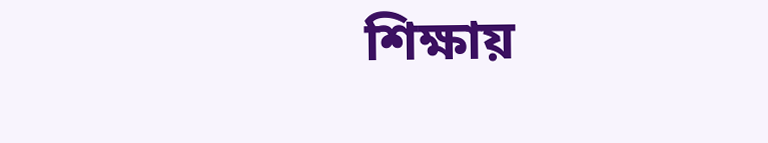শিক্ষায়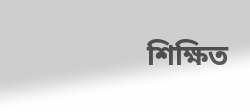শিক্ষিত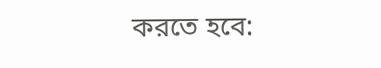করতে হবে: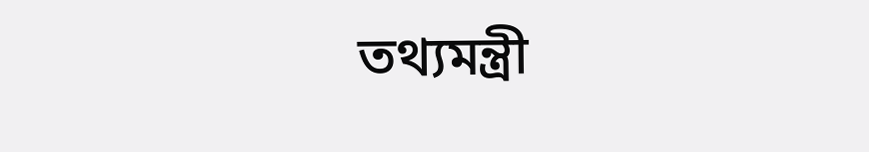তথ্যমন্ত্রী